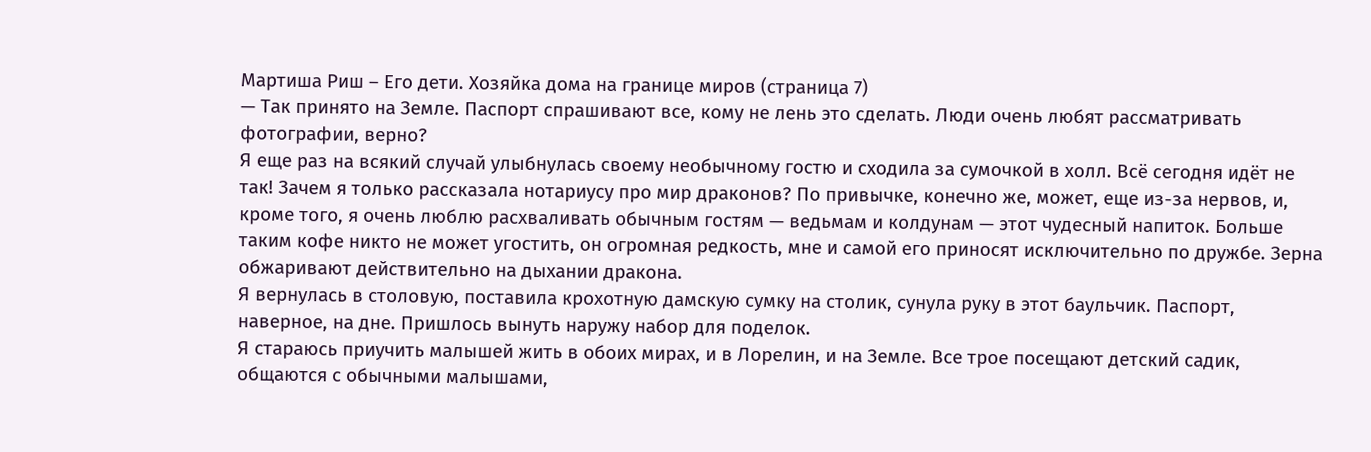Мартиша Риш – Его дети. Хозяйка дома на границе миров (страница 7)
— Так принято на Земле. Паспорт спрашивают все, кому не лень это сделать. Люди очень любят рассматривать фотографии, верно?
Я еще раз на всякий случай улыбнулась своему необычному гостю и сходила за сумочкой в холл. Всё сегодня идёт не так! Зачем я только рассказала нотариусу про мир драконов? По привычке, конечно же, может, еще из-за нервов, и, кроме того, я очень люблю расхваливать обычным гостям — ведьмам и колдунам — этот чудесный напиток. Больше таким кофе никто не может угостить, он огромная редкость, мне и самой его приносят исключительно по дружбе. Зерна обжаривают действительно на дыхании дракона.
Я вернулась в столовую, поставила крохотную дамскую сумку на столик, сунула руку в этот баульчик. Паспорт, наверное, на дне. Пришлось вынуть наружу набор для поделок.
Я стараюсь приучить малышей жить в обоих мирах, и в Лорелин, и на Земле. Все трое посещают детский садик, общаются с обычными малышами,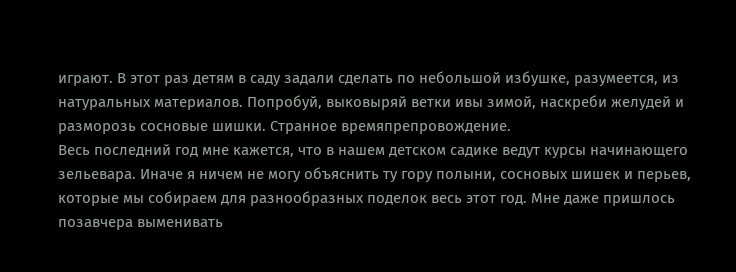играют. В этот раз детям в саду задали сделать по небольшой избушке, разумеется, из натуральных материалов. Попробуй, выковыряй ветки ивы зимой, наскреби желудей и разморозь сосновые шишки. Странное времяпрепровождение.
Весь последний год мне кажется, что в нашем детском садике ведут курсы начинающего зельевара. Иначе я ничем не могу объяснить ту гору полыни, сосновых шишек и перьев, которые мы собираем для разнообразных поделок весь этот год. Мне даже пришлось позавчера выменивать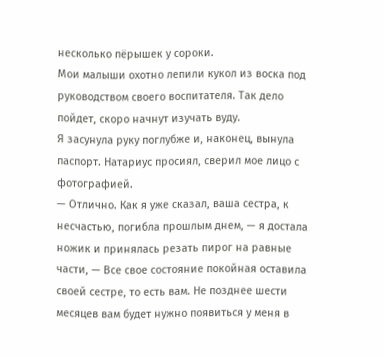несколько пёрышек у сороки.
Мои малыши охотно лепили кукол из воска под руководством своего воспитателя. Так дело пойдет, скоро начнут изучать вуду.
Я засунула руку поглубже и, наконец, вынула паспорт. Натариус просиял, сверил мое лицо с фотографией.
— Отлично. Как я уже сказал, ваша сестра, к несчастью, погибла прошлым днем, — я достала ножик и принялась резать пирог на равные части, — Все свое состояние покойная оставила своей сестре, то есть вам. Не позднее шести месяцев вам будет нужно появиться у меня в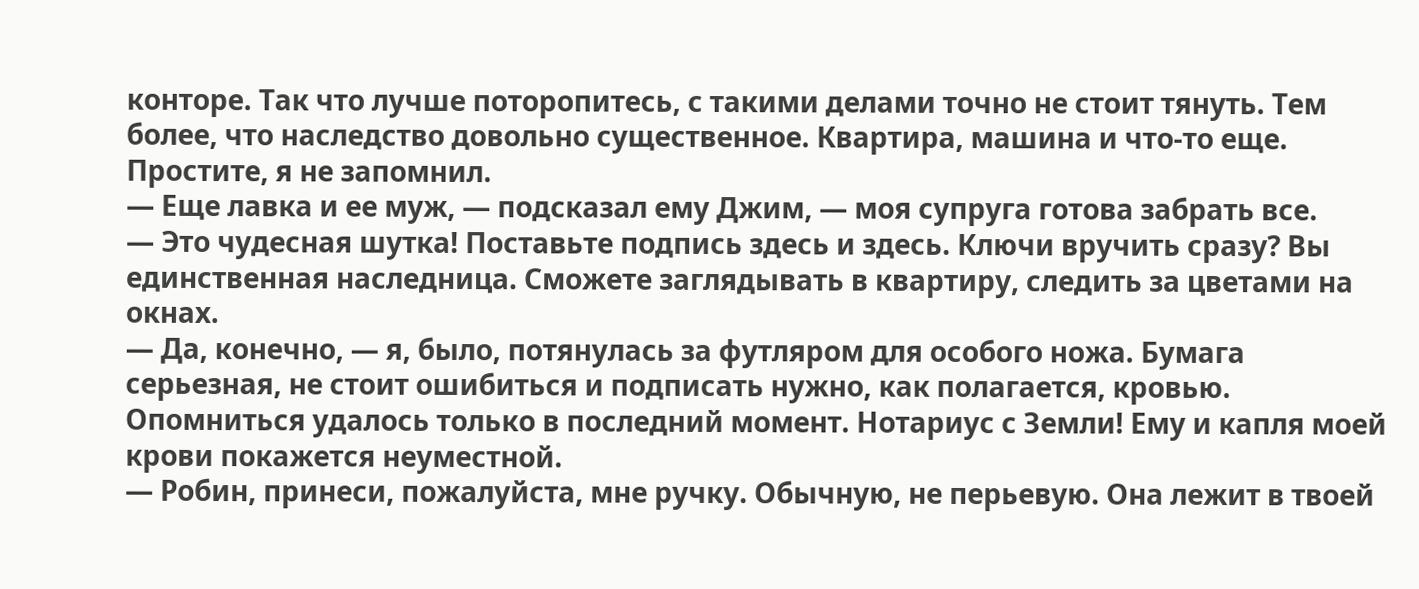конторе. Так что лучше поторопитесь, с такими делами точно не стоит тянуть. Тем более, что наследство довольно существенное. Квартира, машина и что-то еще. Простите, я не запомнил.
— Еще лавка и ее муж, — подсказал ему Джим, — моя супруга готова забрать все.
— Это чудесная шутка! Поставьте подпись здесь и здесь. Ключи вручить сразу? Вы единственная наследница. Сможете заглядывать в квартиру, следить за цветами на окнах.
— Да, конечно, — я, было, потянулась за футляром для особого ножа. Бумага серьезная, не стоит ошибиться и подписать нужно, как полагается, кровью. Опомниться удалось только в последний момент. Нотариус с Земли! Ему и капля моей крови покажется неуместной.
— Робин, принеси, пожалуйста, мне ручку. Обычную, не перьевую. Она лежит в твоей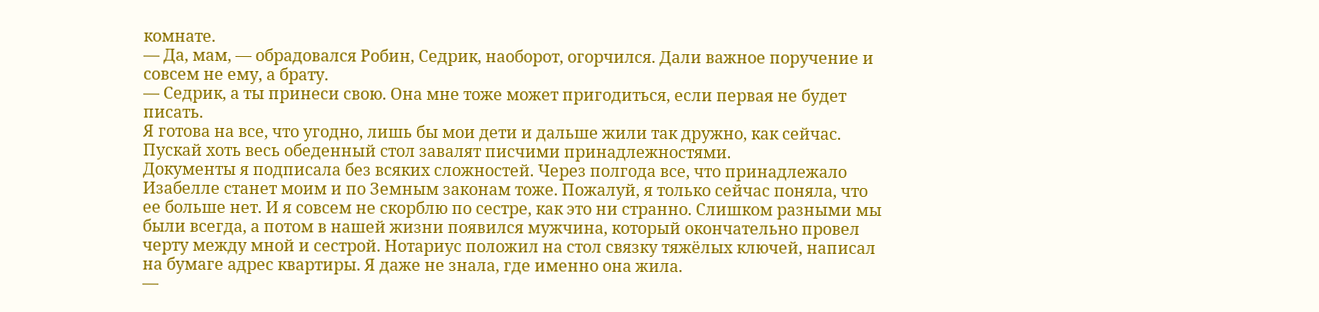комнате.
— Да, мам, — обрадовался Робин, Седрик, наоборот, огорчился. Дали важное поручение и совсем не ему, а брату.
— Седрик, а ты принеси свою. Она мне тоже может пригодиться, если первая не будет писать.
Я готова на все, что угодно, лишь бы мои дети и дальше жили так дружно, как сейчас. Пускай хоть весь обеденный стол завалят писчими принадлежностями.
Документы я подписала без всяких сложностей. Через полгода все, что принадлежало Изабелле станет моим и по Земным законам тоже. Пожалуй, я только сейчас поняла, что ее больше нет. И я совсем не скорблю по сестре, как это ни странно. Слишком разными мы были всегда, а потом в нашей жизни появился мужчина, который окончательно провел черту между мной и сестрой. Нотариус положил на стол связку тяжёлых ключей, написал на бумаге адрес квартиры. Я даже не знала, где именно она жила.
—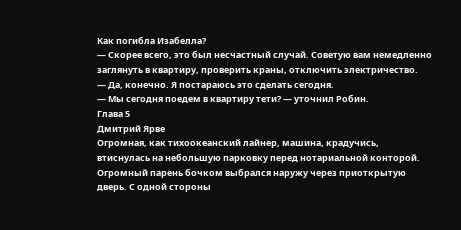Как погибла Изабелла?
— Скорее всего, это был несчастный случай. Советую вам немедленно заглянуть в квартиру, проверить краны, отключить электричество.
— Да, конечно. Я постараюсь это сделать сегодня.
— Мы сегодня поедем в квартиру тети? — уточнил Робин.
Глава 5
Дмитрий Ярве
Огромная, как тихоокеанский лайнер, машина, крадучись, втиснулась на небольшую парковку перед нотариальной конторой. Огромный парень бочком выбрался наружу через приоткрытую дверь. С одной стороны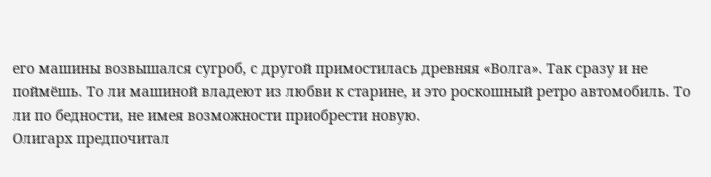его машины возвышался сугроб, с другой примостилась древняя «Волга». Так сразу и не поймёшь. То ли машиной владеют из любви к старине, и это роскошный ретро автомобиль. То ли по бедности, не имея возможности приобрести новую.
Олигарх предпочитал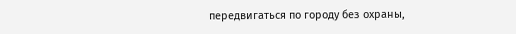передвигаться по городу без охраны,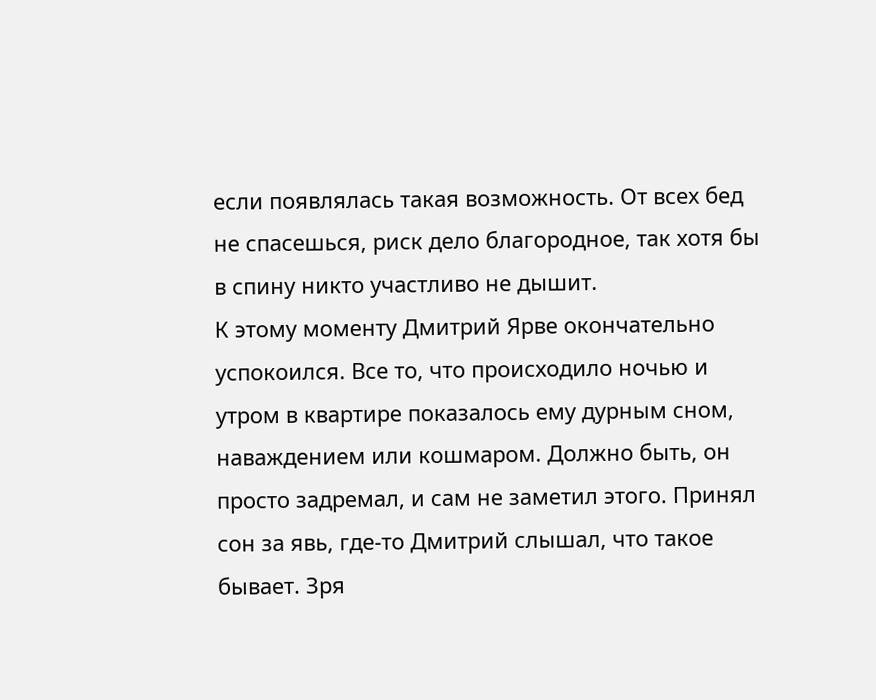если появлялась такая возможность. От всех бед не спасешься, риск дело благородное, так хотя бы в спину никто участливо не дышит.
К этому моменту Дмитрий Ярве окончательно успокоился. Все то, что происходило ночью и утром в квартире показалось ему дурным сном, наваждением или кошмаром. Должно быть, он просто задремал, и сам не заметил этого. Принял сон за явь, где-то Дмитрий слышал, что такое бывает. Зря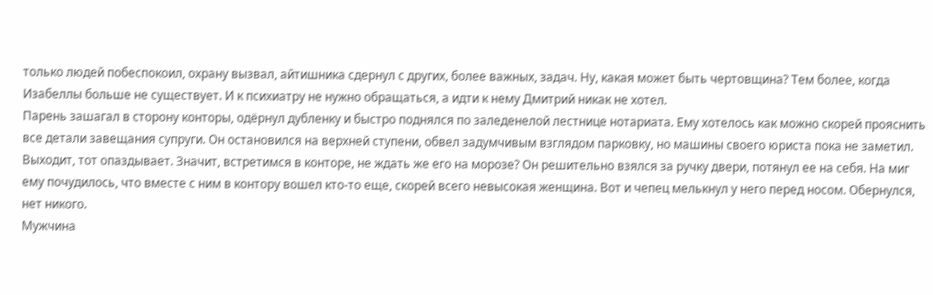только людей побеспокоил, охрану вызвал, айтишника сдернул с других, более важных, задач. Ну, какая может быть чертовщина? Тем более, когда Изабеллы больше не существует. И к психиатру не нужно обращаться, а идти к нему Дмитрий никак не хотел.
Парень зашагал в сторону конторы, одёрнул дубленку и быстро поднялся по заледенелой лестнице нотариата. Ему хотелось как можно скорей прояснить все детали завещания супруги. Он остановился на верхней ступени, обвел задумчивым взглядом парковку, но машины своего юриста пока не заметил. Выходит, тот опаздывает. Значит, встретимся в конторе, не ждать же его на морозе? Он решительно взялся за ручку двери, потянул ее на себя. На миг ему почудилось, что вместе с ним в контору вошел кто-то еще, скорей всего невысокая женщина. Вот и чепец мелькнул у него перед носом. Обернулся, нет никого.
Мужчина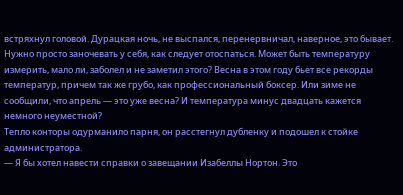встряхнул головой. Дурацкая ночь, не выспался, перенервничал, наверное, это бывает. Нужно просто заночевать у себя, как следует отоспаться. Может быть температуру измерить, мало ли, заболел и не заметил этого? Весна в этом году бьет все рекорды температур, причем так же грубо, как профессиональный боксер. Или зиме не сообщили, что апрель — это уже весна? И температура минус двадцать кажется немного неуместной?
Тепло конторы одурманило парня, он расстегнул дубленку и подошел к стойке администратора.
— Я бы хотел навести справки о завещании Изабеллы Нортон. Это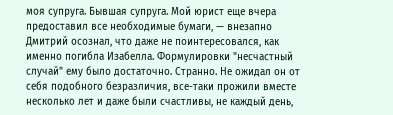моя супруга. Бывшая супруга. Мой юрист еще вчера предоставил все необходимые бумаги, — внезапно Дмитрий осознал, что даже не поинтересовался, как именно погибла Изабелла. Формулировки "несчастный случай" ему было достаточно. Странно. Не ожидал он от себя подобного безразличия, все-таки прожили вместе несколько лет и даже были счастливы, не каждый день,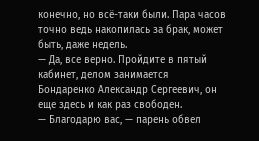конечно, но всё-таки были. Пара часов точно ведь накопилась за брак, может быть, даже недель.
— Да, все верно. Пройдите в пятый кабинет, делом занимается Бондаренко Александр Сергеевич, он еще здесь и как раз свободен.
— Благодарю вас, — парень обвел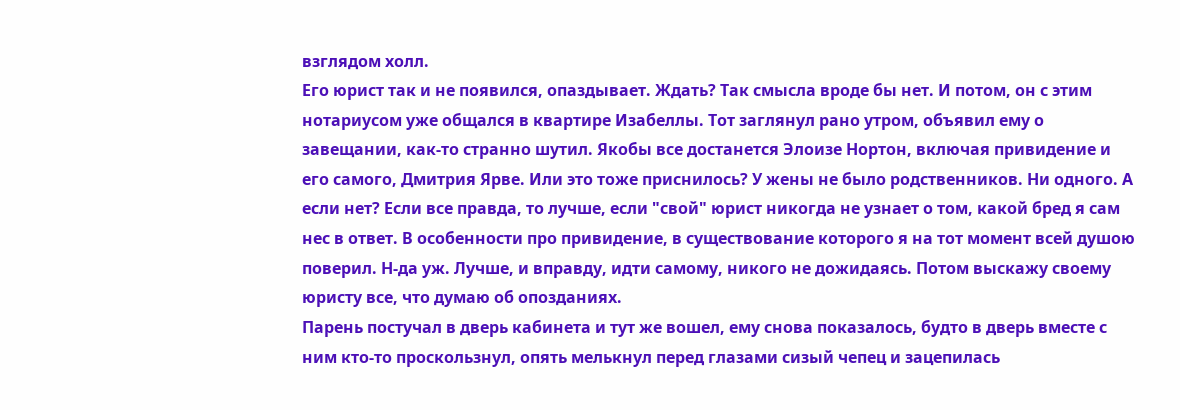взглядом холл.
Его юрист так и не появился, опаздывает. Ждать? Так смысла вроде бы нет. И потом, он с этим нотариусом уже общался в квартире Изабеллы. Тот заглянул рано утром, объявил ему о завещании, как-то странно шутил. Якобы все достанется Элоизе Нортон, включая привидение и его самого, Дмитрия Ярве. Или это тоже приснилось? У жены не было родственников. Ни одного. А если нет? Если все правда, то лучше, если "свой" юрист никогда не узнает о том, какой бред я сам нес в ответ. В особенности про привидение, в существование которого я на тот момент всей душою поверил. Н-да уж. Лучше, и вправду, идти самому, никого не дожидаясь. Потом выскажу своему юристу все, что думаю об опозданиях.
Парень постучал в дверь кабинета и тут же вошел, ему снова показалось, будто в дверь вместе с ним кто-то проскользнул, опять мелькнул перед глазами сизый чепец и зацепилась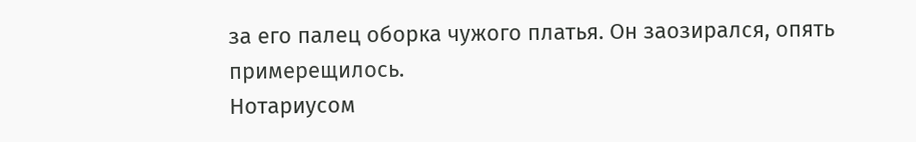за его палец оборка чужого платья. Он заозирался, опять примерещилось.
Нотариусом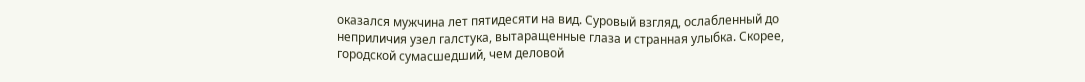оказался мужчина лет пятидесяти на вид. Суровый взгляд, ослабленный до неприличия узел галстука, вытаращенные глаза и странная улыбка. Скорее, городской сумасшедший, чем деловой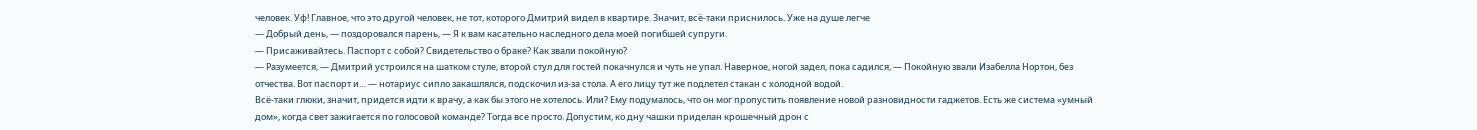человек. Уф! Главное, что это другой человек, не тот, которого Дмитрий видел в квартире. Значит, всё-таки приснилось. Уже на душе легче
— Добрый день, — поздоровался парень, — Я к вам касательно наследного дела моей погибшей супруги.
— Присаживайтесь. Паспорт с собой? Свидетельство о браке? Как звали покойную?
— Разумеется, — Дмитрий устроился на шатком стуле, второй стул для гостей покачнулся и чуть не упал. Наверное, ногой задел, пока садился, — Покойную звали Изабелла Нортон, без отчества. Вот паспорт и… — нотариус сипло закашлялся, подскочил из-за стола. А его лицу тут же подлетел стакан с холодной водой.
Всё-таки глюки, значит, придется идти к врачу, а как бы этого не хотелось. Или? Ему подумалось, что он мог пропустить появление новой разновидности гаджетов. Есть же система «умный дом», когда свет зажигается по голосовой команде? Тогда все просто. Допустим, ко дну чашки приделан крошечный дрон с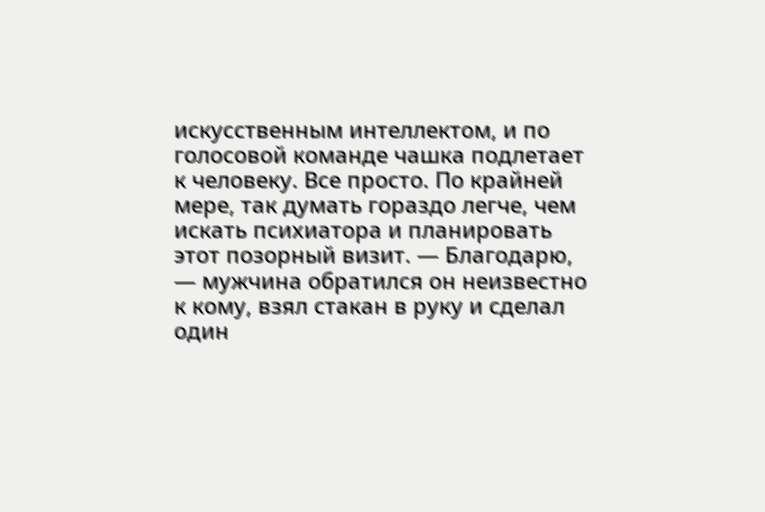искусственным интеллектом, и по голосовой команде чашка подлетает к человеку. Все просто. По крайней мере, так думать гораздо легче, чем искать психиатора и планировать этот позорный визит. — Благодарю, — мужчина обратился он неизвестно к кому, взял стакан в руку и сделал один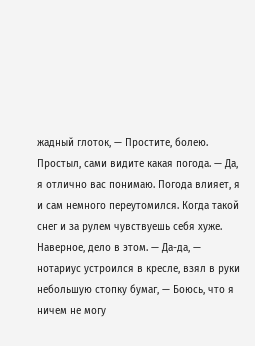жадный глоток, — Простите, болею. Простыл, сами видите какая погода. — Да, я отлично вас понимаю. Погода влияет, я и сам немного переутомился. Когда такой снег и за рулем чувствуешь себя хуже. Наверное, дело в этом. — Да-да, — нотариус устроился в кресле, взял в руки небольшую стопку бумаг, — Боюсь, что я ничем не могу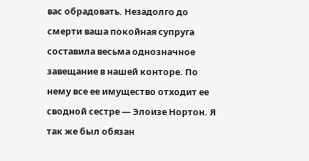вас обрадовать. Незадолго до смерти ваша покойная супруга составила весьма однозначное завещание в нашей конторе. По нему все ее имущество отходит ее сводной сестре — Элоизе Нортон. Я так же был обязан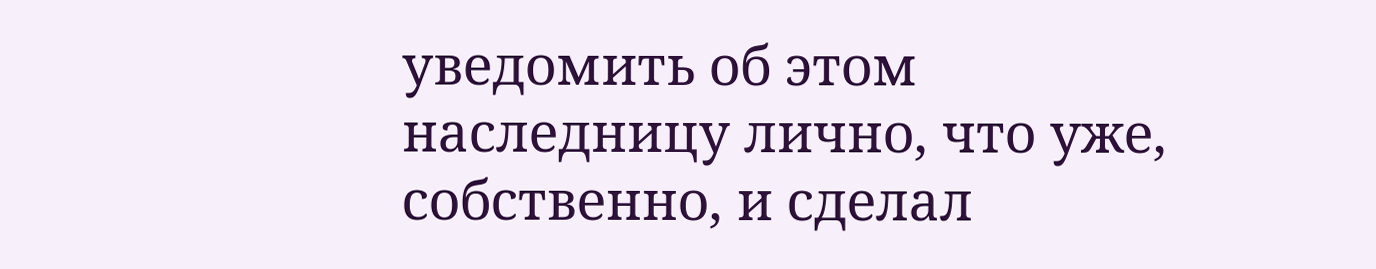уведомить об этом наследницу лично, что уже, собственно, и сделал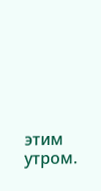этим утром.